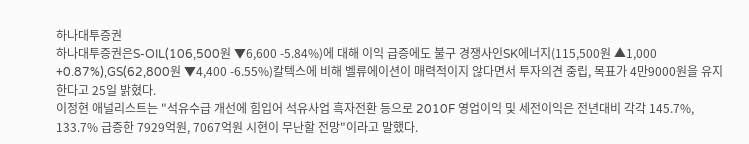하나대투증권
하나대투증권은S-OIL(106,500원 ▼6,600 -5.84%)에 대해 이익 급증에도 불구 경쟁사인SK에너지(115,500원 ▲1,000 +0.87%),GS(62,800원 ▼4,400 -6.55%)칼텍스에 비해 벨류에이션이 매력적이지 않다면서 투자의견 중립, 목표가 4만9000원을 유지한다고 25일 밝혔다.
이정현 애널리스트는 "석유수급 개선에 힘입어 석유사업 흑자전환 등으로 2010F 영업이익 및 세전이익은 전년대비 각각 145.7%, 133.7% 급증한 7929억원, 7067억원 시현이 무난할 전망"이라고 말했다.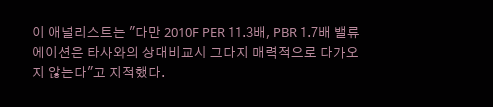이 애널리스트는 "다만 2010F PER 11.3배, PBR 1.7배 밸류에이션은 타사와의 상대비교시 그다지 매력적으로 다가오지 않는다"고 지적했다.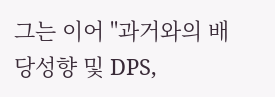그는 이어 "과거와의 배당성향 및 DPS,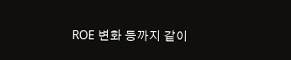ROE 변화 등까지 같이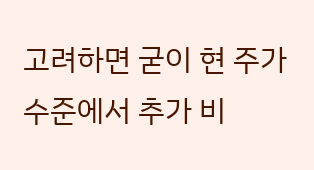고려하면 굳이 현 주가 수준에서 추가 비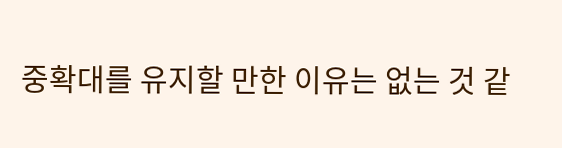중확대를 유지할 만한 이유는 없는 것 같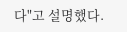다"고 설명했다.